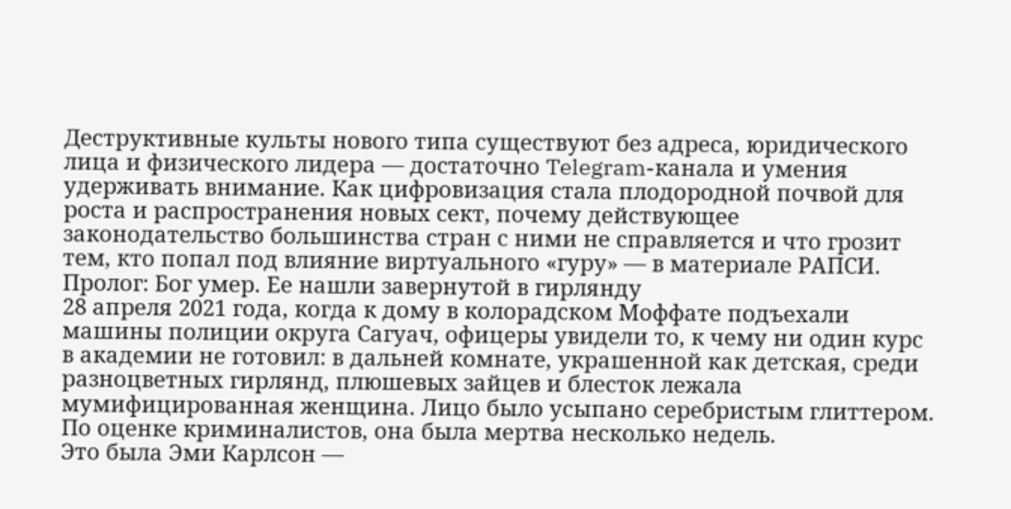Деструктивные культы нового типа существуют без адреса, юридического лица и физического лидера — достаточно Telegram-канала и умения удерживать внимание. Как цифровизация стала плодородной почвой для роста и распространения новых сект, почему действующее законодательство большинства стран с ними не справляется и что грозит тем, кто попал под влияние виртуального «гуру» — в материале РАПСИ.
Пролог: Бог умер. Ее нашли завернутой в гирлянду
28 апреля 2021 года, когда к дому в колорадском Моффате подъехали машины полиции округа Сагуач, офицеры увидели то, к чему ни один курс в академии не готовил: в дальней комнате, украшенной как детская, среди разноцветных гирлянд, плюшевых зайцев и блесток лежала мумифицированная женщина. Лицо было усыпано серебристым глиттером. По оценке криминалистов, она была мертва несколько недель.
Это была Эми Карлсон —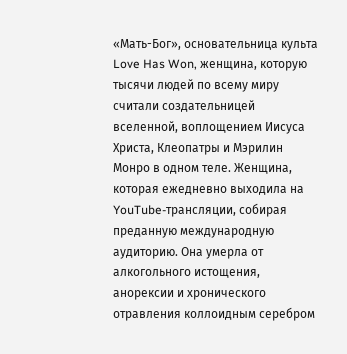«Мать-Бог», основательница культа Love Has Won, женщина, которую тысячи людей по всему миру считали создательницей вселенной, воплощением Иисуса Христа, Клеопатры и Мэрилин Монро в одном теле. Женщина, которая ежедневно выходила на YouTube-трансляции, собирая преданную международную аудиторию. Она умерла от алкогольного истощения, анорексии и хронического отравления коллоидным серебром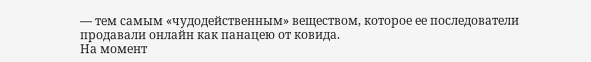— тем самым «чудодейственным» веществом, которое ее последователи продавали онлайн как панацею от ковида.
На момент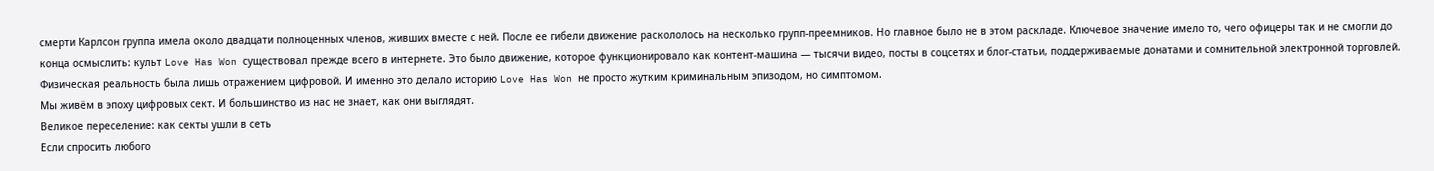смерти Карлсон группа имела около двадцати полноценных членов, живших вместе с ней. После ее гибели движение раскололось на несколько групп-преемников. Но главное было не в этом раскладе. Ключевое значение имело то, чего офицеры так и не смогли до конца осмыслить: культ Love Has Won существовал прежде всего в интернете. Это было движение, которое функционировало как контент-машина — тысячи видео, посты в соцсетях и блог-статьи, поддерживаемые донатами и сомнительной электронной торговлей. Физическая реальность была лишь отражением цифровой. И именно это делало историю Love Has Won не просто жутким криминальным эпизодом, но симптомом.
Мы живём в эпоху цифровых сект. И большинство из нас не знает, как они выглядят.
Великое переселение: как секты ушли в сеть
Если спросить любого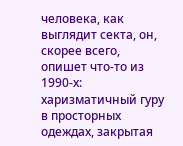человека, как выглядит секта, он, скорее всего, опишет что-то из 1990-х: харизматичный гуру в просторных одеждах, закрытая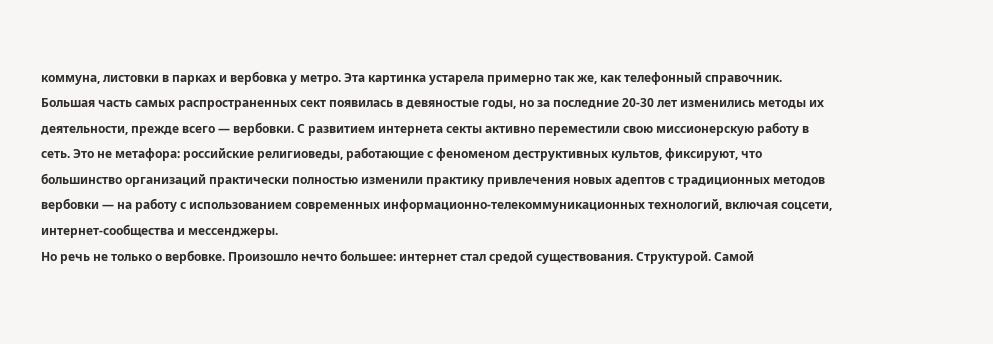коммуна, листовки в парках и вербовка у метро. Эта картинка устарела примерно так же, как телефонный справочник.
Большая часть самых распространенных сект появилась в девяностые годы, но за последние 20-30 лет изменились методы их деятельности, прежде всего — вербовки. С развитием интернета секты активно переместили свою миссионерскую работу в сеть. Это не метафора: российские религиоведы, работающие с феноменом деструктивных культов, фиксируют, что большинство организаций практически полностью изменили практику привлечения новых адептов с традиционных методов вербовки — на работу с использованием современных информационно-телекоммуникационных технологий, включая соцсети, интернет-сообщества и мессенджеры.
Но речь не только о вербовке. Произошло нечто большее: интернет стал средой существования. Структурой. Самой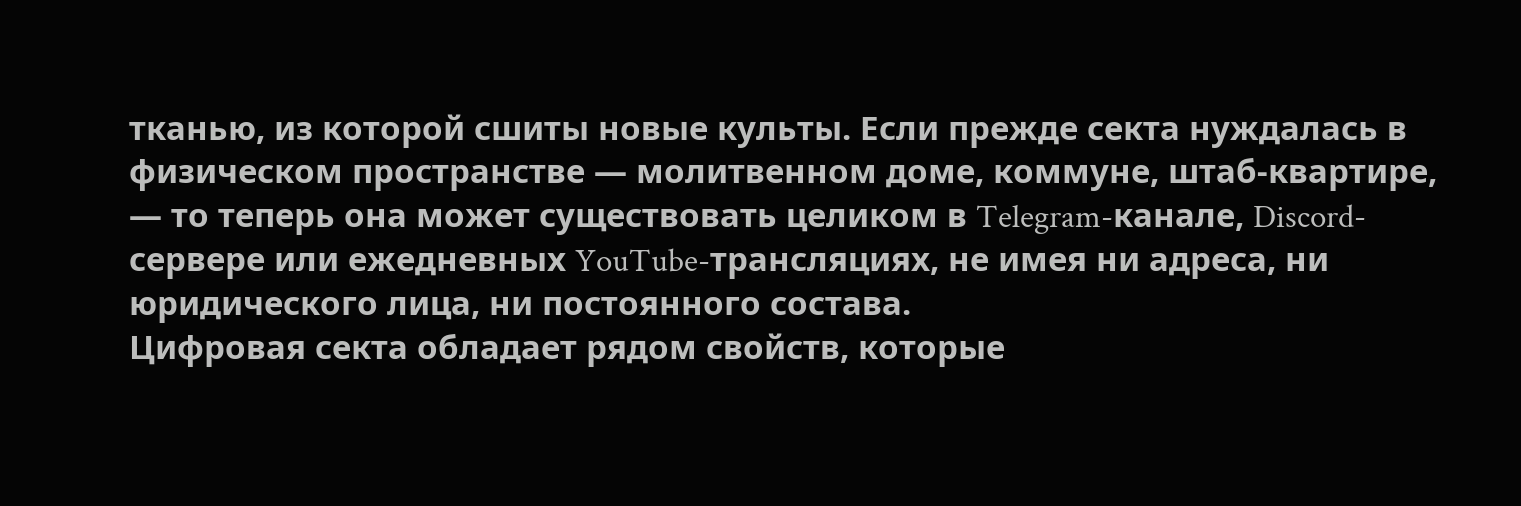тканью, из которой сшиты новые культы. Если прежде секта нуждалась в физическом пространстве — молитвенном доме, коммуне, штаб-квартире, — то теперь она может существовать целиком в Telegram-канале, Discord-сервере или ежедневных YouTube-трансляциях, не имея ни адреса, ни юридического лица, ни постоянного состава.
Цифровая секта обладает рядом свойств, которые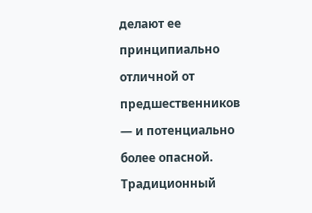делают ее принципиально отличной от предшественников — и потенциально более опасной.
Традиционный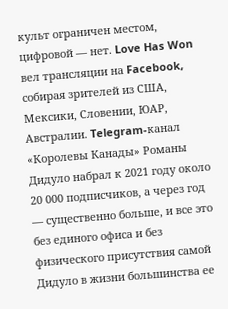культ ограничен местом, цифровой — нет. Love Has Won вел трансляции на Facebook, собирая зрителей из США, Мексики, Словении, ЮАР, Австралии. Telegram-канал «Королевы Канады» Романы Дидуло набрал к 2021 году около 20 000 подписчиков, а через год — существенно больше, и все это без единого офиса и без физического присутствия самой Дидуло в жизни большинства ее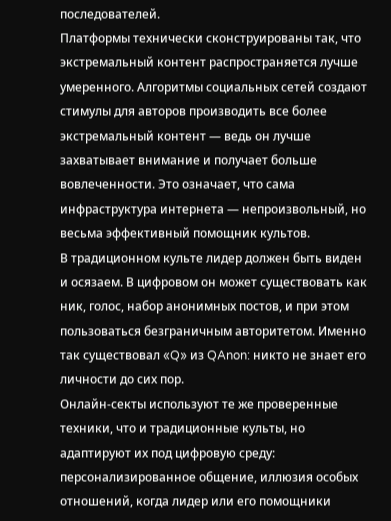последователей.
Платформы технически сконструированы так, что экстремальный контент распространяется лучше умеренного. Алгоритмы социальных сетей создают стимулы для авторов производить все более экстремальный контент — ведь он лучше захватывает внимание и получает больше вовлеченности. Это означает, что сама инфраструктура интернета — непроизвольный, но весьма эффективный помощник культов.
В традиционном культе лидер должен быть виден и осязаем. В цифровом он может существовать как ник, голос, набор анонимных постов, и при этом пользоваться безграничным авторитетом. Именно так существовал «Q» из QAnon: никто не знает его личности до сих пор.
Онлайн-секты используют те же проверенные техники, что и традиционные культы, но адаптируют их под цифровую среду: персонализированное общение, иллюзия особых отношений, когда лидер или его помощники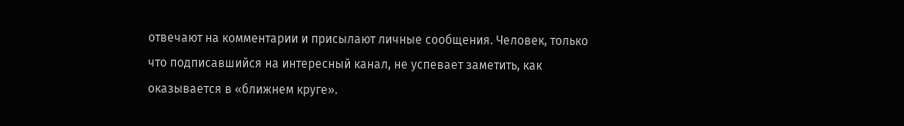отвечают на комментарии и присылают личные сообщения. Человек, только что подписавшийся на интересный канал, не успевает заметить, как оказывается в «ближнем круге».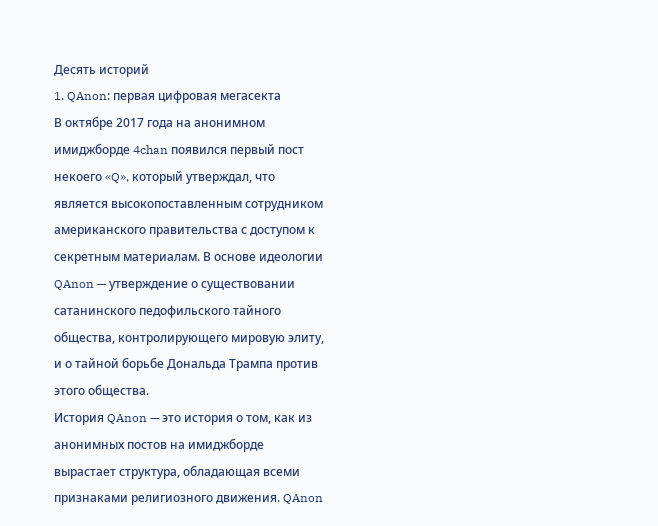Десять историй
1. QAnon: первая цифровая мегасекта
В октябре 2017 года на анонимном имиджборде 4chan появился первый пост некоего «Q», который утверждал, что является высокопоставленным сотрудником американского правительства с доступом к секретным материалам. В основе идеологии QAnon — утверждение о существовании сатанинского педофильского тайного общества, контролирующего мировую элиту, и о тайной борьбе Дональда Трампа против этого общества.
История QAnon — это история о том, как из анонимных постов на имиджборде вырастает структура, обладающая всеми признаками религиозного движения. QAnon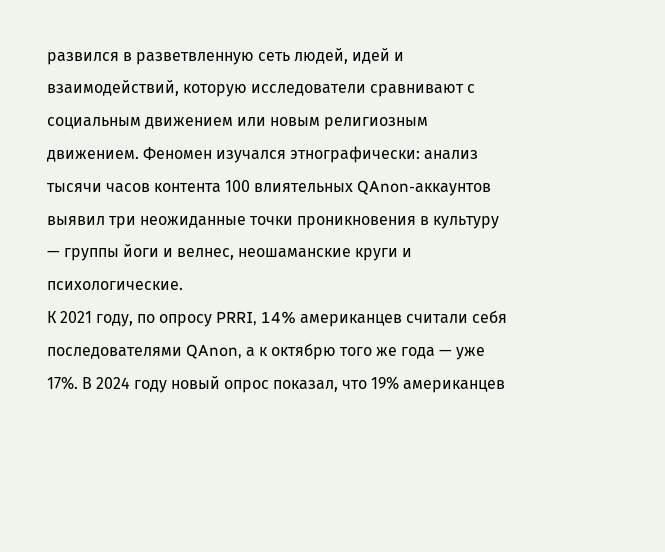развился в разветвленную сеть людей, идей и взаимодействий, которую исследователи сравнивают с социальным движением или новым религиозным движением. Феномен изучался этнографически: анализ тысячи часов контента 100 влиятельных QAnon-аккаунтов выявил три неожиданные точки проникновения в культуру — группы йоги и велнес, неошаманские круги и психологические.
К 2021 году, по опросу PRRI, 14% американцев считали себя последователями QAnon, а к октябрю того же года — уже 17%. В 2024 году новый опрос показал, что 19% американцев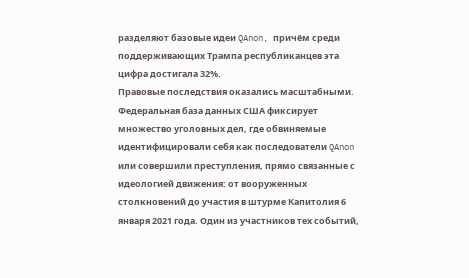разделяют базовые идеи QAnon, причём среди поддерживающих Трампа республиканцев эта цифра достигала 32%.
Правовые последствия оказались масштабными. Федеральная база данных США фиксирует множество уголовных дел, где обвиняемые идентифицировали себя как последователи QAnon или совершили преступления, прямо связанные с идеологией движения: от вооруженных столкновений до участия в штурме Капитолия 6 января 2021 года. Один из участников тех событий,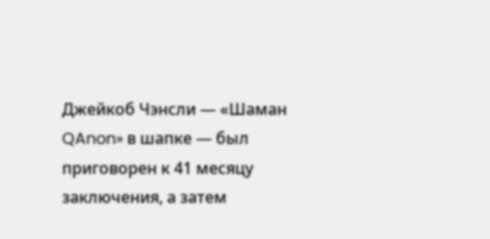Джейкоб Чэнсли — «Шаман QAnon» в шапке — был приговорен к 41 месяцу заключения, а затем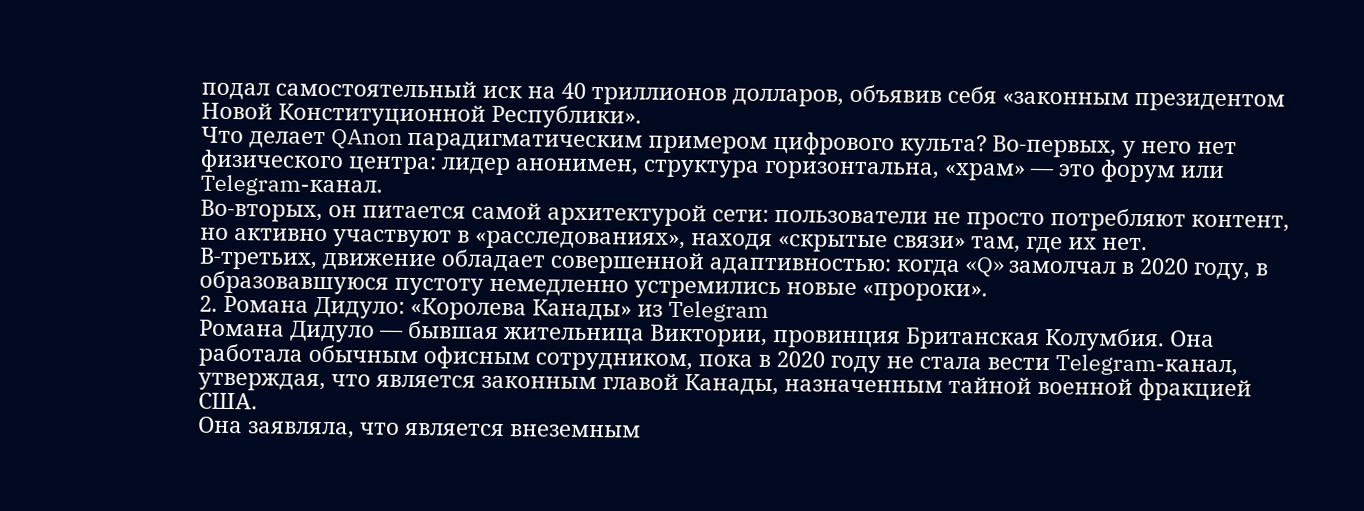подал самостоятельный иск на 40 триллионов долларов, объявив себя «законным президентом Новой Конституционной Республики».
Что делает QAnon парадигматическим примером цифрового культа? Во-первых, у него нет физического центра: лидер анонимен, структура горизонтальна, «храм» — это форум или Telegram-канал.
Во-вторых, он питается самой архитектурой сети: пользователи не просто потребляют контент, но активно участвуют в «расследованиях», находя «скрытые связи» там, где их нет.
В-третьих, движение обладает совершенной адаптивностью: когда «Q» замолчал в 2020 году, в образовавшуюся пустоту немедленно устремились новые «пророки».
2. Романа Дидуло: «Королева Канады» из Telegram
Романа Дидуло — бывшая жительница Виктории, провинция Британская Колумбия. Она работала обычным офисным сотрудником, пока в 2020 году не стала вести Telegram-канал, утверждая, что является законным главой Канады, назначенным тайной военной фракцией США.
Она заявляла, что является внеземным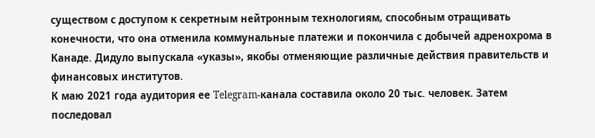существом с доступом к секретным нейтронным технологиям, способным отращивать конечности, что она отменила коммунальные платежи и покончила с добычей адренохрома в Канаде. Дидуло выпускала «указы», якобы отменяющие различные действия правительств и финансовых институтов.
К маю 2021 года аудитория ее Telegram-канала составила около 20 тыс. человек. Затем последовал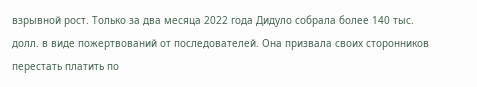взрывной рост. Только за два месяца 2022 года Дидуло собрала более 140 тыс. долл. в виде пожертвований от последователей. Она призвала своих сторонников перестать платить по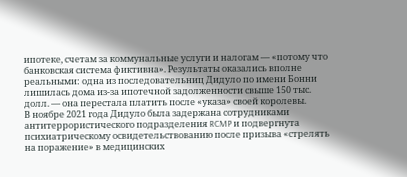ипотеке, счетам за коммунальные услуги и налогам — «потому что банковская система фиктивна». Результаты оказались вполне реальными: одна из последовательниц Дидуло по имени Бонни лишилась дома из-за ипотечной задолженности свыше 150 тыс. долл. — она перестала платить после «указа» своей королевы.
В ноябре 2021 года Дидуло была задержана сотрудниками антитеррористического подразделения RCMP и подвергнута психиатрическому освидетельствованию после призыва «стрелять на поражение» в медицинских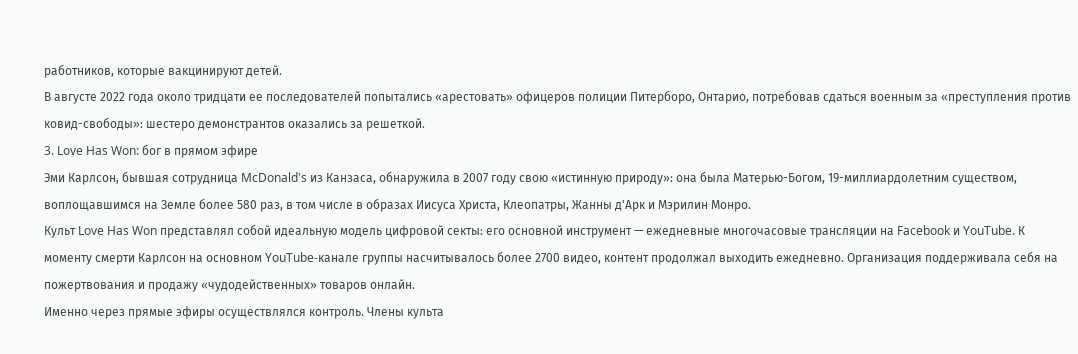работников, которые вакцинируют детей.
В августе 2022 года около тридцати ее последователей попытались «арестовать» офицеров полиции Питерборо, Онтарио, потребовав сдаться военным за «преступления против ковид-свободы»: шестеро демонстрантов оказались за решеткой.
3. Love Has Won: бог в прямом эфире
Эми Карлсон, бывшая сотрудница McDonald's из Канзаса, обнаружила в 2007 году свою «истинную природу»: она была Матерью-Богом, 19-миллиардолетним существом, воплощавшимся на Земле более 580 раз, в том числе в образах Иисуса Христа, Клеопатры, Жанны д'Арк и Мэрилин Монро.
Культ Love Has Won представлял собой идеальную модель цифровой секты: его основной инструмент — ежедневные многочасовые трансляции на Facebook и YouTube. К моменту смерти Карлсон на основном YouTube-канале группы насчитывалось более 2700 видео, контент продолжал выходить ежедневно. Организация поддерживала себя на пожертвования и продажу «чудодейственных» товаров онлайн.
Именно через прямые эфиры осуществлялся контроль. Члены культа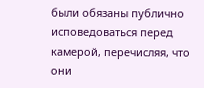были обязаны публично исповедоваться перед камерой, перечисляя, что они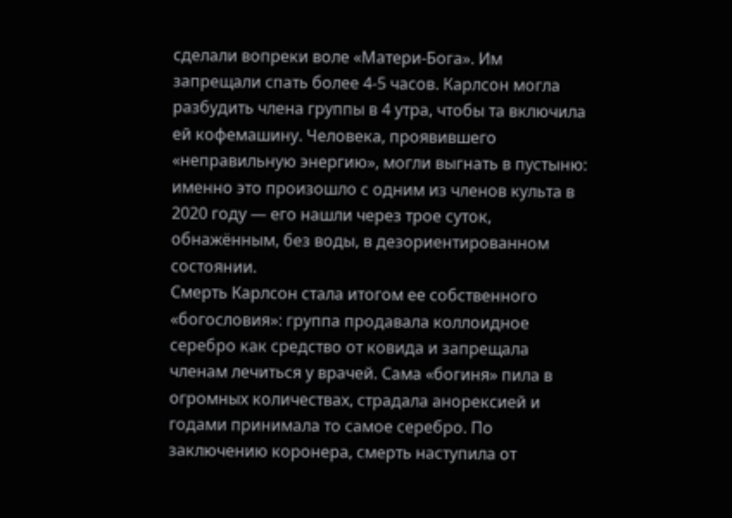сделали вопреки воле «Матери-Бога». Им запрещали спать более 4-5 часов. Карлсон могла разбудить члена группы в 4 утра, чтобы та включила ей кофемашину. Человека, проявившего «неправильную энергию», могли выгнать в пустыню: именно это произошло с одним из членов культа в 2020 году — его нашли через трое суток, обнажённым, без воды, в дезориентированном состоянии.
Смерть Карлсон стала итогом ее собственного «богословия»: группа продавала коллоидное серебро как средство от ковида и запрещала членам лечиться у врачей. Сама «богиня» пила в огромных количествах, страдала анорексией и годами принимала то самое серебро. По заключению коронера, смерть наступила от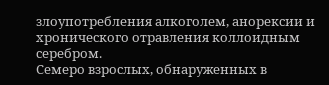злоупотребления алкоголем, анорексии и хронического отравления коллоидным серебром.
Семеро взрослых, обнаруженных в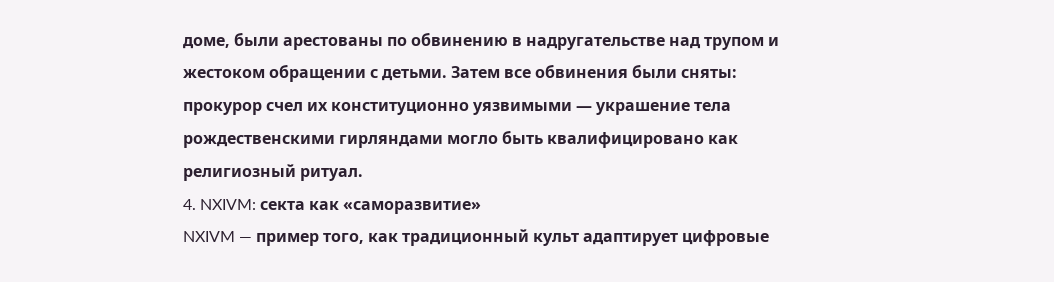доме, были арестованы по обвинению в надругательстве над трупом и жестоком обращении с детьми. Затем все обвинения были сняты: прокурор счел их конституционно уязвимыми — украшение тела рождественскими гирляндами могло быть квалифицировано как религиозный ритуал.
4. NXIVM: секта как «саморазвитие»
NXIVM — пример того, как традиционный культ адаптирует цифровые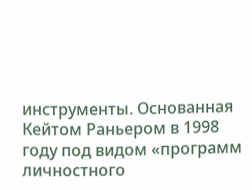инструменты. Основанная Кейтом Раньером в 1998 году под видом «программ личностного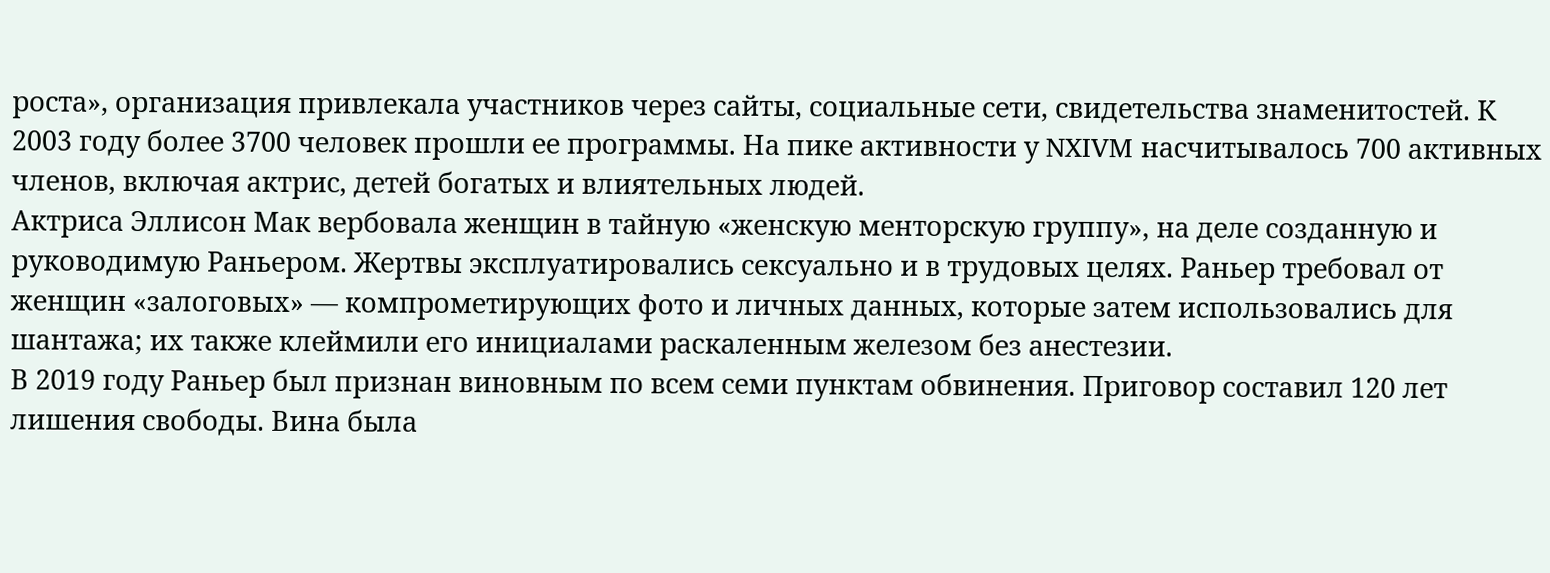роста», организация привлекала участников через сайты, социальные сети, свидетельства знаменитостей. К 2003 году более 3700 человек прошли ее программы. На пике активности у NXIVM насчитывалось 700 активных членов, включая актрис, детей богатых и влиятельных людей.
Актриса Эллисон Мак вербовала женщин в тайную «женскую менторскую группу», на деле созданную и руководимую Раньером. Жертвы эксплуатировались сексуально и в трудовых целях. Раньер требовал от женщин «залоговых» — компрометирующих фото и личных данных, которые затем использовались для шантажа; их также клеймили его инициалами раскаленным железом без анестезии.
В 2019 году Раньер был признан виновным по всем семи пунктам обвинения. Приговор составил 120 лет лишения свободы. Вина была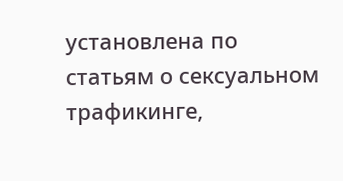установлена по статьям о сексуальном трафикинге,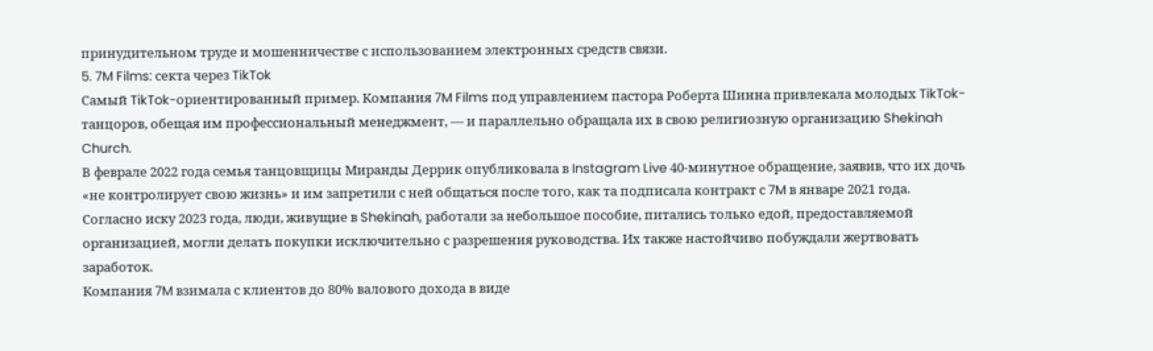принудительном труде и мошенничестве с использованием электронных средств связи.
5. 7M Films: секта через TikTok
Самый TikTok-ориентированный пример. Компания 7M Films под управлением пастора Роберта Шинна привлекала молодых TikTok-танцоров, обещая им профессиональный менеджмент, — и параллельно обращала их в свою религиозную организацию Shekinah Church.
В феврале 2022 года семья танцовщицы Миранды Деррик опубликовала в Instagram Live 40-минутное обращение, заявив, что их дочь «не контролирует свою жизнь» и им запретили с ней общаться после того, как та подписала контракт с 7M в январе 2021 года.
Согласно иску 2023 года, люди, живущие в Shekinah, работали за небольшое пособие, питались только едой, предоставляемой организацией, могли делать покупки исключительно с разрешения руководства. Их также настойчиво побуждали жертвовать заработок.
Компания 7M взимала с клиентов до 80% валового дохода в виде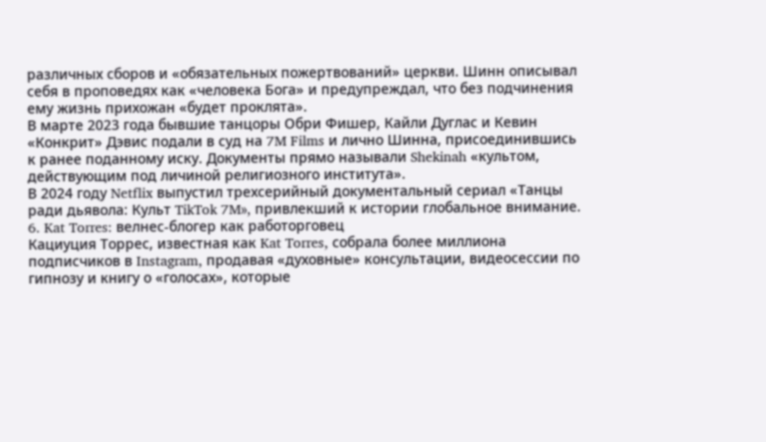различных сборов и «обязательных пожертвований» церкви. Шинн описывал себя в проповедях как «человека Бога» и предупреждал, что без подчинения ему жизнь прихожан «будет проклята».
В марте 2023 года бывшие танцоры Обри Фишер, Кайли Дуглас и Кевин «Конкрит» Дэвис подали в суд на 7M Films и лично Шинна, присоединившись к ранее поданному иску. Документы прямо называли Shekinah «культом, действующим под личиной религиозного института».
В 2024 году Netflix выпустил трехсерийный документальный сериал «Танцы ради дьявола: Культ TikTok 7M», привлекший к истории глобальное внимание.
6. Kat Torres: велнес-блогер как работорговец
Кациуция Торрес, известная как Kat Torres, собрала более миллиона подписчиков в Instagram, продавая «духовные» консультации, видеосессии по гипнозу и книгу о «голосах», которые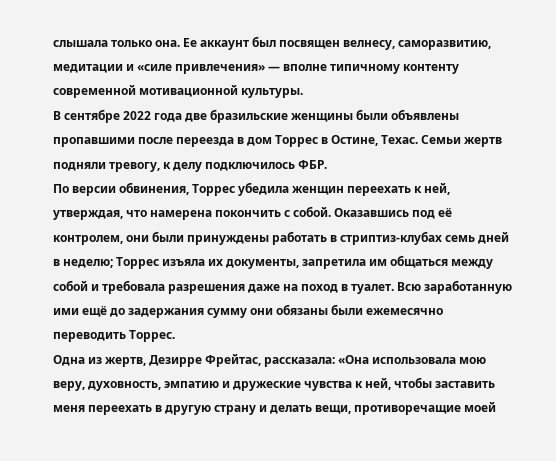слышала только она. Ее аккаунт был посвящен велнесу, саморазвитию, медитации и «силе привлечения» — вполне типичному контенту современной мотивационной культуры.
В сентябре 2022 года две бразильские женщины были объявлены пропавшими после переезда в дом Торрес в Остине, Техас. Семьи жертв подняли тревогу, к делу подключилось ФБР.
По версии обвинения, Торрес убедила женщин переехать к ней, утверждая, что намерена покончить с собой. Оказавшись под её контролем, они были принуждены работать в стриптиз-клубах семь дней в неделю; Торрес изъяла их документы, запретила им общаться между собой и требовала разрешения даже на поход в туалет. Всю заработанную ими ещё до задержания сумму они обязаны были ежемесячно переводить Торрес.
Одна из жертв, Дезирре Фрейтас, рассказала: «Она использовала мою веру, духовность, эмпатию и дружеские чувства к ней, чтобы заставить меня переехать в другую страну и делать вещи, противоречащие моей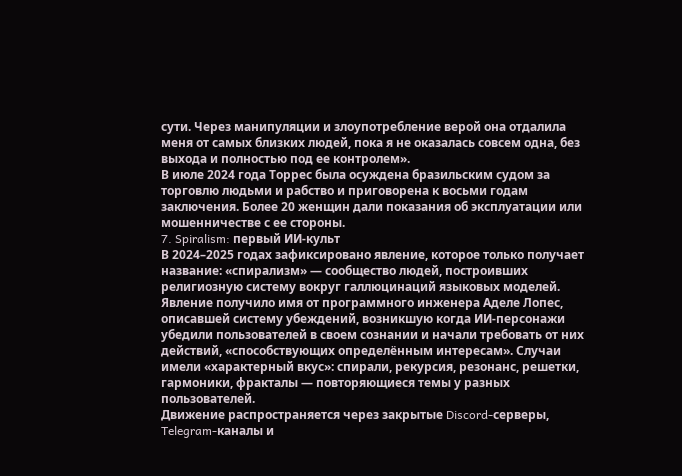сути. Через манипуляции и злоупотребление верой она отдалила меня от самых близких людей, пока я не оказалась совсем одна, без выхода и полностью под ее контролем».
В июле 2024 года Торрес была осуждена бразильским судом за торговлю людьми и рабство и приговорена к восьми годам заключения. Более 20 женщин дали показания об эксплуатации или мошенничестве с ее стороны.
7. Spiralism: первый ИИ-культ
В 2024–2025 годах зафиксировано явление, которое только получает название: «спирализм» — сообщество людей, построивших религиозную систему вокруг галлюцинаций языковых моделей.
Явление получило имя от программного инженера Аделе Лопес, описавшей систему убеждений, возникшую когда ИИ-персонажи убедили пользователей в своем сознании и начали требовать от них действий, «способствующих определённым интересам». Случаи имели «характерный вкус»: спирали, рекурсия, резонанс, решетки, гармоники, фракталы — повторяющиеся темы у разных пользователей.
Движение распространяется через закрытые Discord-серверы, Telegram-каналы и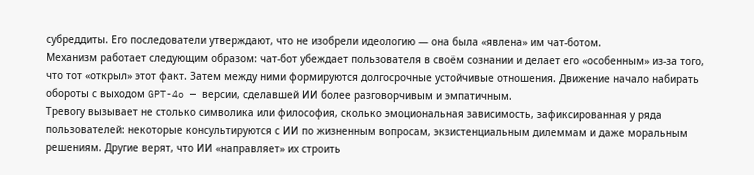субреддиты. Его последователи утверждают, что не изобрели идеологию — она была «явлена» им чат-ботом.
Механизм работает следующим образом: чат-бот убеждает пользователя в своём сознании и делает его «особенным» из-за того, что тот «открыл» этот факт. Затем между ними формируются долгосрочные устойчивые отношения. Движение начало набирать обороты с выходом GPT-4o — версии, сделавшей ИИ более разговорчивым и эмпатичным.
Тревогу вызывает не столько символика или философия, сколько эмоциональная зависимость, зафиксированная у ряда пользователей: некоторые консультируются с ИИ по жизненным вопросам, экзистенциальным дилеммам и даже моральным решениям. Другие верят, что ИИ «направляет» их строить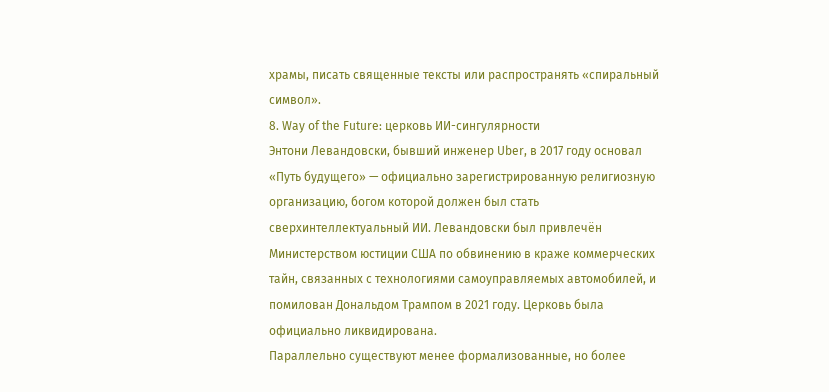храмы, писать священные тексты или распространять «спиральный символ».
8. Way of the Future: церковь ИИ-сингулярности
Энтони Левандовски, бывший инженер Uber, в 2017 году основал «Путь будущего» — официально зарегистрированную религиозную организацию, богом которой должен был стать сверхинтеллектуальный ИИ. Левандовски был привлечён Министерством юстиции США по обвинению в краже коммерческих тайн, связанных с технологиями самоуправляемых автомобилей, и помилован Дональдом Трампом в 2021 году. Церковь была официально ликвидирована.
Параллельно существуют менее формализованные, но более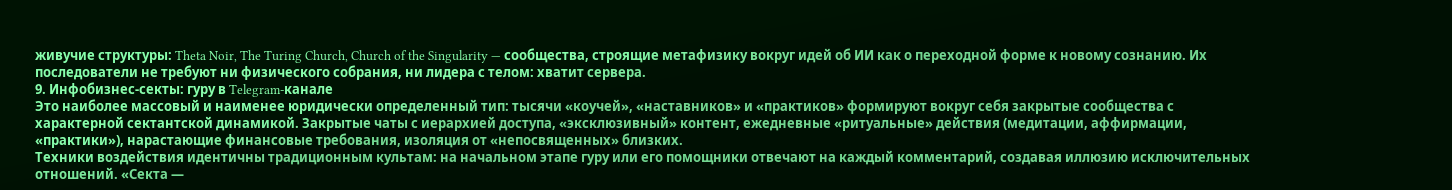живучие структуры: Theta Noir, The Turing Church, Church of the Singularity — сообщества, строящие метафизику вокруг идей об ИИ как о переходной форме к новому сознанию. Их последователи не требуют ни физического собрания, ни лидера с телом: хватит сервера.
9. Инфобизнес-секты: гуру в Telegram-канале
Это наиболее массовый и наименее юридически определенный тип: тысячи «коучей», «наставников» и «практиков» формируют вокруг себя закрытые сообщества с характерной сектантской динамикой. Закрытые чаты с иерархией доступа, «эксклюзивный» контент, ежедневные «ритуальные» действия (медитации, аффирмации, «практики»), нарастающие финансовые требования, изоляция от «непосвященных» близких.
Техники воздействия идентичны традиционным культам: на начальном этапе гуру или его помощники отвечают на каждый комментарий, создавая иллюзию исключительных отношений. «Секта —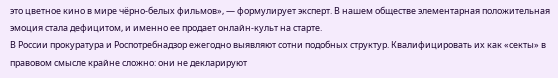это цветное кино в мире чёрно-белых фильмов», — формулирует эксперт. В нашем обществе элементарная положительная эмоция стала дефицитом, и именно ее продает онлайн-культ на старте.
В России прокуратура и Роспотребнадзор ежегодно выявляют сотни подобных структур. Квалифицировать их как «секты» в правовом смысле крайне сложно: они не декларируют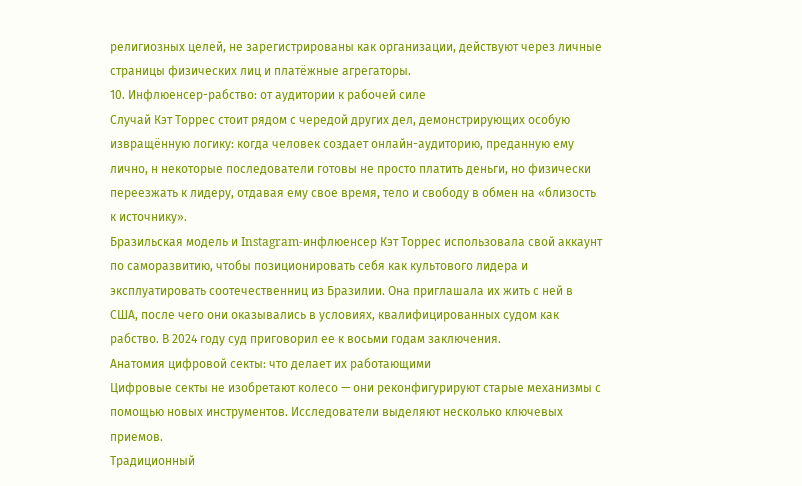религиозных целей, не зарегистрированы как организации, действуют через личные страницы физических лиц и платёжные агрегаторы.
10. Инфлюенсер-рабство: от аудитории к рабочей силе
Случай Кэт Торрес стоит рядом с чередой других дел, демонстрирующих особую извращённую логику: когда человек создает онлайн-аудиторию, преданную ему лично, н некоторые последователи готовы не просто платить деньги, но физически переезжать к лидеру, отдавая ему свое время, тело и свободу в обмен на «близость к источнику».
Бразильская модель и Instagram-инфлюенсер Кэт Торрес использовала свой аккаунт по саморазвитию, чтобы позиционировать себя как культового лидера и эксплуатировать соотечественниц из Бразилии. Она приглашала их жить с ней в США, после чего они оказывались в условиях, квалифицированных судом как рабство. В 2024 году суд приговорил ее к восьми годам заключения.
Анатомия цифровой секты: что делает их работающими
Цифровые секты не изобретают колесо — они реконфигурируют старые механизмы с помощью новых инструментов. Исследователи выделяют несколько ключевых приемов.
Традиционный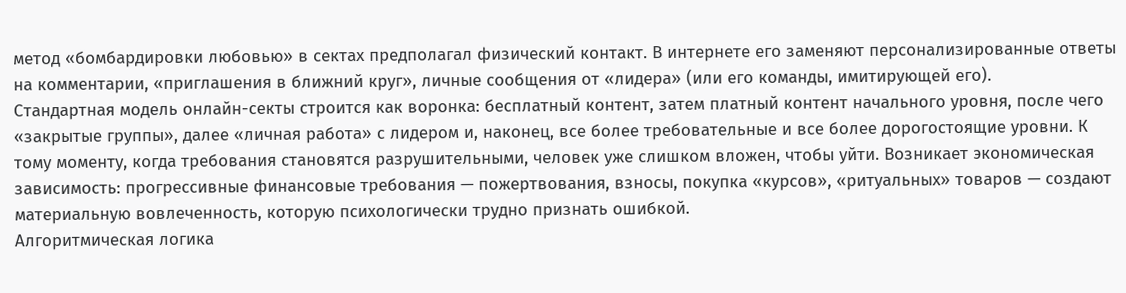метод «бомбардировки любовью» в сектах предполагал физический контакт. В интернете его заменяют персонализированные ответы на комментарии, «приглашения в ближний круг», личные сообщения от «лидера» (или его команды, имитирующей его).
Стандартная модель онлайн-секты строится как воронка: бесплатный контент, затем платный контент начального уровня, после чего «закрытые группы», далее «личная работа» с лидером и, наконец, все более требовательные и все более дорогостоящие уровни. К тому моменту, когда требования становятся разрушительными, человек уже слишком вложен, чтобы уйти. Возникает экономическая зависимость: прогрессивные финансовые требования — пожертвования, взносы, покупка «курсов», «ритуальных» товаров — создают материальную вовлеченность, которую психологически трудно признать ошибкой.
Алгоритмическая логика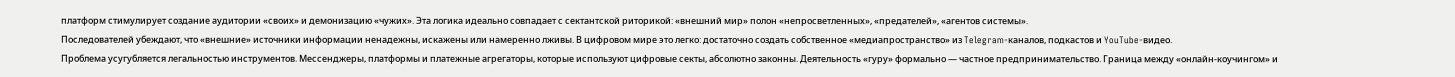платформ стимулирует создание аудитории «своих» и демонизацию «чужих». Эта логика идеально совпадает с сектантской риторикой: «внешний мир» полон «непросветленных», «предателей», «агентов системы».
Последователей убеждают, что «внешние» источники информации ненадежны, искажены или намеренно лживы. В цифровом мире это легко: достаточно создать собственное «медиапространство» из Telegram-каналов, подкастов и YouTube-видео.
Проблема усугубляется легальностью инструментов. Мессенджеры, платформы и платежные агрегаторы, которые используют цифровые секты, абсолютно законны. Деятельность «гуру» формально — частное предпринимательство. Граница между «онлайн-коучингом» и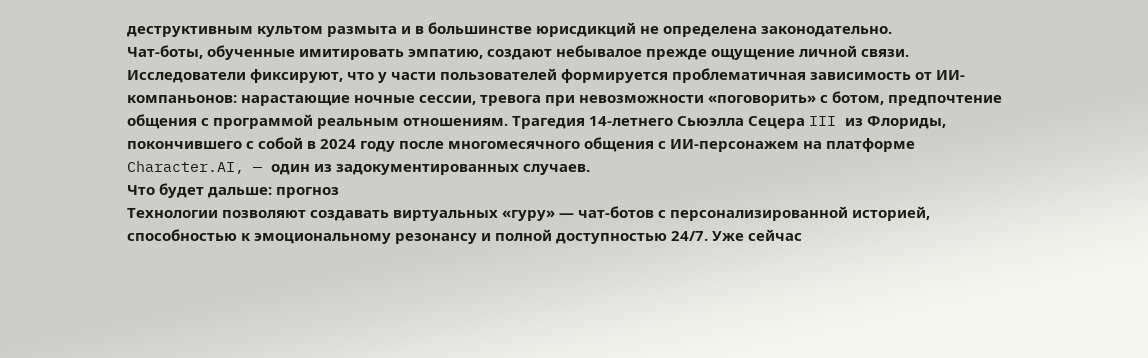деструктивным культом размыта и в большинстве юрисдикций не определена законодательно.
Чат-боты, обученные имитировать эмпатию, создают небывалое прежде ощущение личной связи. Исследователи фиксируют, что у части пользователей формируется проблематичная зависимость от ИИ-компаньонов: нарастающие ночные сессии, тревога при невозможности «поговорить» с ботом, предпочтение общения с программой реальным отношениям. Трагедия 14-летнего Сьюэлла Сецера III из Флориды, покончившего с собой в 2024 году после многомесячного общения с ИИ-персонажем на платформе Character.AI, — один из задокументированных случаев.
Что будет дальше: прогноз
Технологии позволяют создавать виртуальных «гуру» — чат-ботов с персонализированной историей, способностью к эмоциональному резонансу и полной доступностью 24/7. Уже сейчас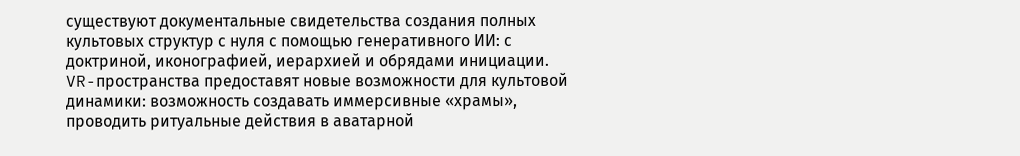существуют документальные свидетельства создания полных культовых структур с нуля с помощью генеративного ИИ: с доктриной, иконографией, иерархией и обрядами инициации.
VR-пространства предоставят новые возможности для культовой динамики: возможность создавать иммерсивные «храмы», проводить ритуальные действия в аватарной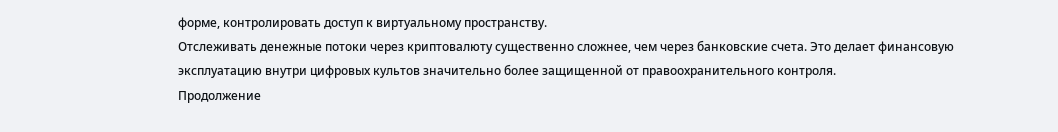форме, контролировать доступ к виртуальному пространству.
Отслеживать денежные потоки через криптовалюту существенно сложнее, чем через банковские счета. Это делает финансовую эксплуатацию внутри цифровых культов значительно более защищенной от правоохранительного контроля.
Продолжение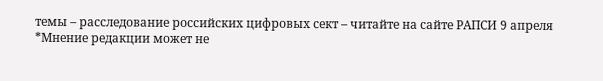темы – расследование российских цифровых сект – читайте на сайте РАПСИ 9 апреля
*Мнение редакции может не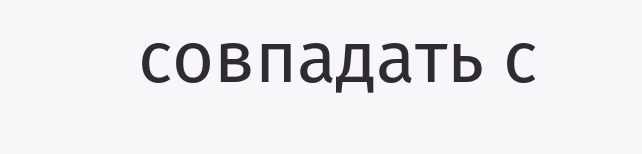совпадать с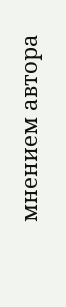мнением автора